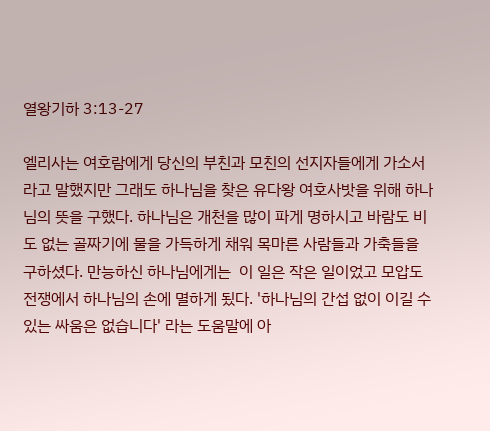열왕기하 3:13-27

엘리사는 여호람에게 당신의 부친과 모친의 선지자들에게 가소서라고 말했지만 그래도 하나님을 찾은 유다왕 여호사밧을 위해 하나님의 뜻을 구했다. 하나님은 개천을 많이 파게 명하시고 바람도 비도 없는 골짜기에 물을 가득하게 채워 목마른 사람들과 가축들을 구하셨다. 만능하신 하나님에게는  이 일은 작은 일이었고 모압도 전쟁에서 하나님의 손에 멸하게 됬다. '하나님의 간섭 없이 이길 수 있는 싸움은 없습니다' 라는 도움말에 아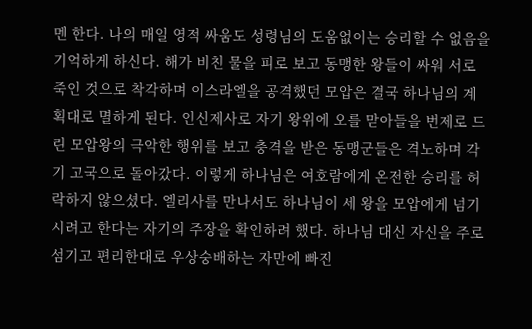멘 한다. 나의 매일 영적 싸움도 성령님의 도움없이는 승리할 수 없음을 기억하게 하신다. 해가 비친 물을 피로 보고 동맹한 왕들이 싸워 서로 죽인 것으로 착각하며 이스라엘을 공격했던 모압은 결국 하나님의 계획대로 멸하게 된다. 인신제사로 자기 왕위에 오를 맏아들을 번제로 드린 모압왕의 극악한 행위를 보고 충격을 받은 동맹군들은 격노하며 각기 고국으로 돌아갔다. 이렇게 하나님은 여호람에게 온전한 승리를 허락하지 않으셨다. 엘리사를 만나서도 하나님이 세 왕을 모압에게 넘기시려고 한다는 자기의 주장을 확인하려 했다. 하나님 대신 자신을 주로 섬기고 편리한대로 우상숭배하는 자만에 빠진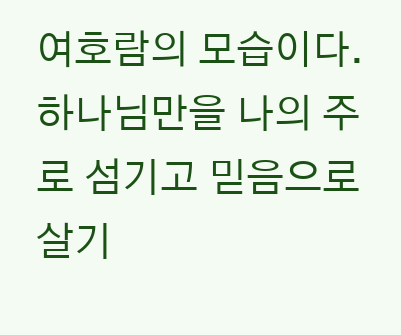여호람의 모습이다. 하나님만을 나의 주로 섬기고 믿음으로 살기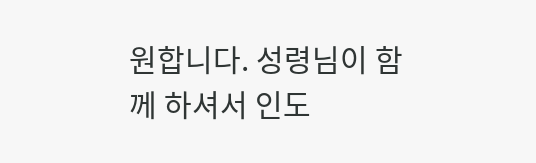원합니다. 성령님이 함께 하셔서 인도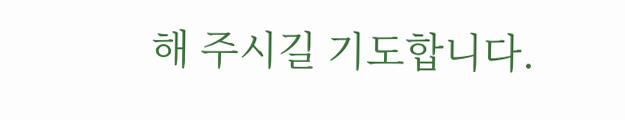해 주시길 기도합니다.